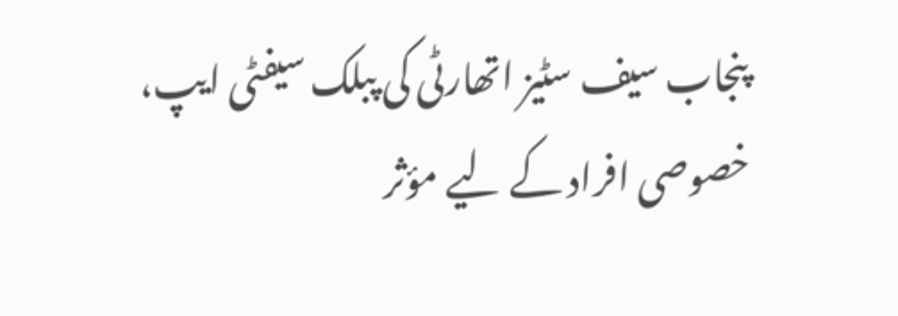پنجاب سیف سٹیز اتھارٹی کی پبلک سیفٹی ایپ، خصوصی افراد کے لیے مؤثر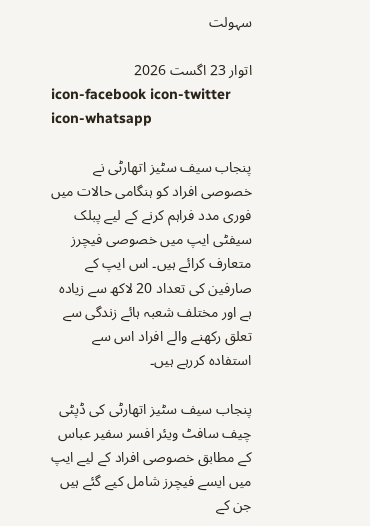سہولت

اتوار 23 اگست 2026
icon-facebook icon-twitter icon-whatsapp

پنجاب سیف سٹیز اتھارٹی نے خصوصی افراد کو ہنگامی حالات میں فوری مدد فراہم کرنے کے لیے پبلک سیفٹی ایپ میں خصوصی فیچرز متعارف کرائے ہیں۔ اس ایپ کے صارفین کی تعداد 20 لاکھ سے زیادہ ہے اور مختلف شعبہ ہائے زندگی سے تعلق رکھنے والے افراد اس سے استفادہ کررہے ہیں۔

پنجاب سیف سٹیز اتھارٹی کی ڈپٹی چیف سافٹ ویئر افسر سفیر عباس کے مطابق خصوصی افراد کے لیے ایپ میں ایسے فیچرز شامل کیے گئے ہیں جن کے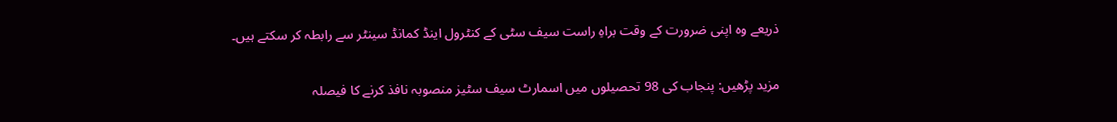ذریعے وہ اپنی ضرورت کے وقت براہِ راست سیف سٹی کے کنٹرول اینڈ کمانڈ سینٹر سے رابطہ کر سکتے ہیں۔

مزید پڑھیں: پنجاب کی 98 تحصیلوں میں اسمارٹ سیف سٹیز منصوبہ نافذ کرنے کا فیصلہ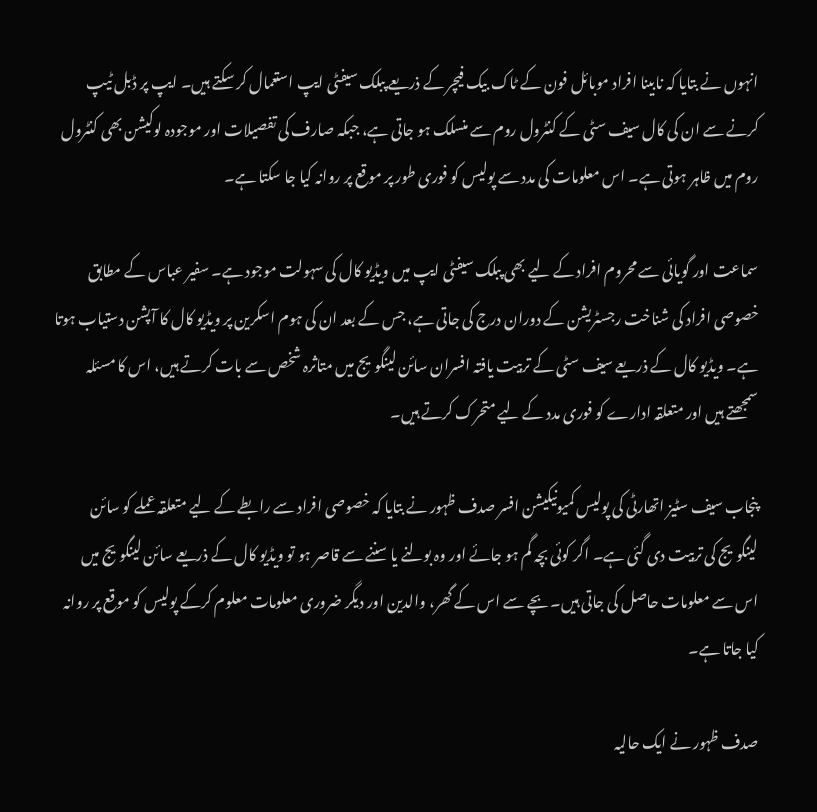انہوں نے بتایا کہ نابینا افراد موبائل فون کے ٹاک بیک فیچر کے ذریعے پبلک سیفٹی ایپ استعمال کر سکتے ہیں۔ ایپ پر ڈبل ٹیپ کرنے سے ان کی کال سیف سٹی کے کنٹرول روم سے منسلک ہو جاتی ہے، جبکہ صارف کی تفصیلات اور موجودہ لوکیشن بھی کنٹرول روم میں ظاہر ہوتی ہے۔ اس معلومات کی مدد سے پولیس کو فوری طور پر موقع پر روانہ کیا جا سکتا ہے۔

سماعت اور گویائی سے محروم افراد کے لیے بھی پبلک سیفٹی ایپ میں ویڈیو کال کی سہولت موجود ہے۔ سفیر عباس کے مطابق خصوصی افراد کی شناخت رجسٹریشن کے دوران درج کی جاتی ہے، جس کے بعد ان کی ہوم اسکرین پر ویڈیو کال کا آپشن دستیاب ہوتا ہے۔ ویڈیو کال کے ذریعے سیف سٹی کے تربیت یافتہ افسران سائن لینگویج میں متاثرہ شخص سے بات کرتے ہیں، اس کا مسئلہ سمجھتے ہیں اور متعلقہ ادارے کو فوری مدد کے لیے متحرک کرتے ہیں۔

پنجاب سیف سٹیز اتھارٹی کی پولیس کمیونیکیشن افسر صدف ظہور نے بتایا کہ خصوصی افراد سے رابطے کے لیے متعلقہ عملے کو سائن لینگویج کی تربیت دی گئی ہے۔ اگر کوئی بچہ گم ہو جائے اور وہ بولنے یا سننے سے قاصر ہو تو ویڈیو کال کے ذریعے سائن لینگویج میں اس سے معلومات حاصل کی جاتی ہیں۔ بچے سے اس کے گھر، والدین اور دیگر ضروری معلومات معلوم کرکے پولیس کو موقع پر روانہ کیا جاتا ہے۔

صدف ظہور نے ایک حالیہ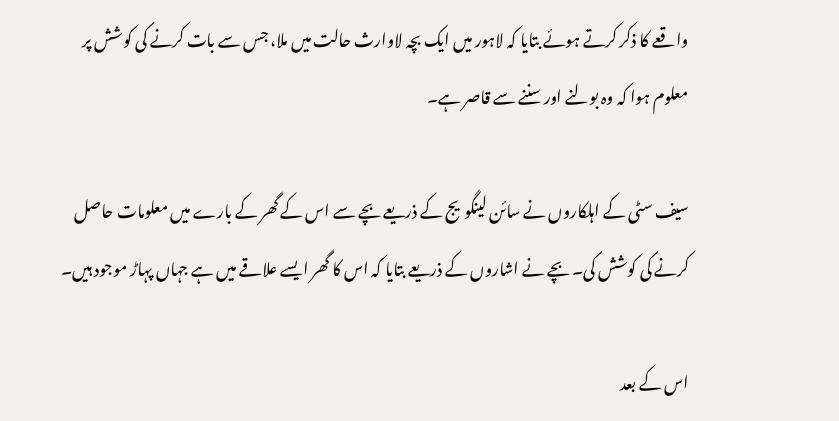واقعے کا ذکر کرتے ہوئے بتایا کہ لاہور میں ایک بچہ لاوارث حالت میں ملا، جس سے بات کرنے کی کوشش پر معلوم ہوا کہ وہ بولنے اور سننے سے قاصر ہے۔

سیف سٹی کے اہلکاروں نے سائن لینگویج کے ذریعے بچے سے اس کے گھر کے بارے میں معلومات حاصل کرنے کی کوشش کی۔ بچے نے اشاروں کے ذریعے بتایا کہ اس کا گھر ایسے علاقے میں ہے جہاں پہاڑ موجود ہیں۔

اس کے بعد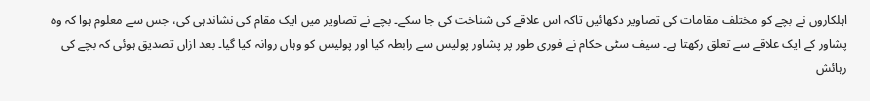اہلکاروں نے بچے کو مختلف مقامات کی تصاویر دکھائیں تاکہ اس علاقے کی شناخت کی جا سکے۔ بچے نے تصاویر میں ایک مقام کی نشاندہی کی، جس سے معلوم ہوا کہ وہ پشاور کے ایک علاقے سے تعلق رکھتا ہے۔ سیف سٹی حکام نے فوری طور پر پشاور پولیس سے رابطہ کیا اور پولیس کو وہاں روانہ کیا گیا۔ بعد ازاں تصدیق ہوئی کہ بچے کی رہائش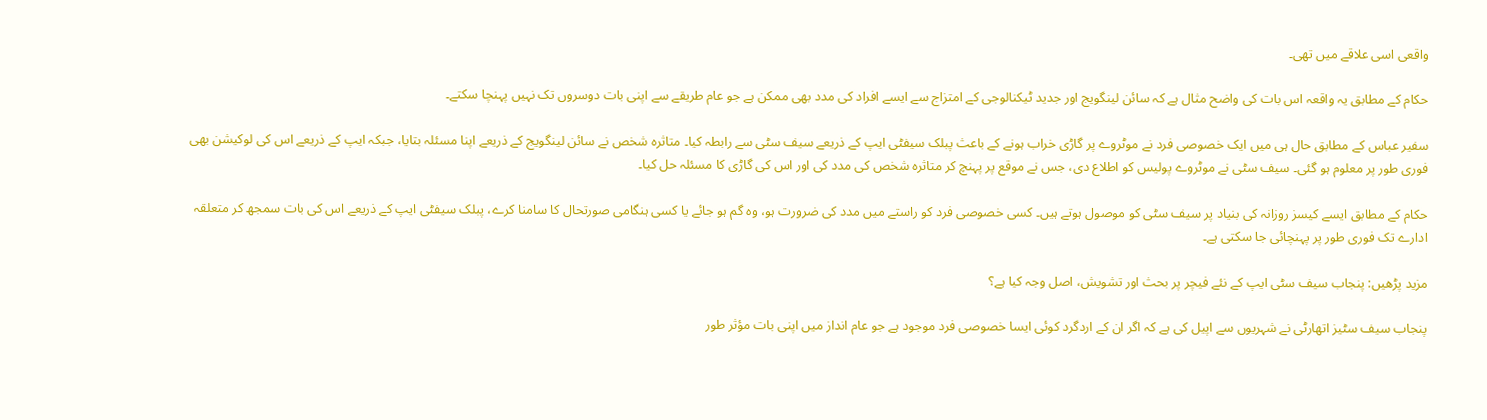واقعی اسی علاقے میں تھی۔

حکام کے مطابق یہ واقعہ اس بات کی واضح مثال ہے کہ سائن لینگویج اور جدید ٹیکنالوجی کے امتزاج سے ایسے افراد کی مدد بھی ممکن ہے جو عام طریقے سے اپنی بات دوسروں تک نہیں پہنچا سکتے۔

سفیر عباس کے مطابق حال ہی میں ایک خصوصی فرد نے موٹروے پر گاڑی خراب ہونے کے باعث پبلک سیفٹی ایپ کے ذریعے سیف سٹی سے رابطہ کیا۔ متاثرہ شخص نے سائن لینگویج کے ذریعے اپنا مسئلہ بتایا، جبکہ ایپ کے ذریعے اس کی لوکیشن بھی فوری طور پر معلوم ہو گئی۔ سیف سٹی نے موٹروے پولیس کو اطلاع دی، جس نے موقع پر پہنچ کر متاثرہ شخص کی مدد کی اور اس کی گاڑی کا مسئلہ حل کیا۔

حکام کے مطابق ایسے کیسز روزانہ کی بنیاد پر سیف سٹی کو موصول ہوتے ہیں۔ کسی خصوصی فرد کو راستے میں مدد کی ضرورت ہو، وہ گم ہو جائے یا کسی ہنگامی صورتحال کا سامنا کرے، پبلک سیفٹی ایپ کے ذریعے اس کی بات سمجھ کر متعلقہ ادارے تک فوری طور پر پہنچائی جا سکتی ہے۔

مزید پڑھیں: پنجاب سیف سٹی ایپ کے نئے فیچر پر بحث اور تشویش، اصل وجہ کیا ہے؟

پنجاب سیف سٹیز اتھارٹی نے شہریوں سے اپیل کی ہے کہ اگر ان کے اردگرد کوئی ایسا خصوصی فرد موجود ہے جو عام انداز میں اپنی بات مؤثر طور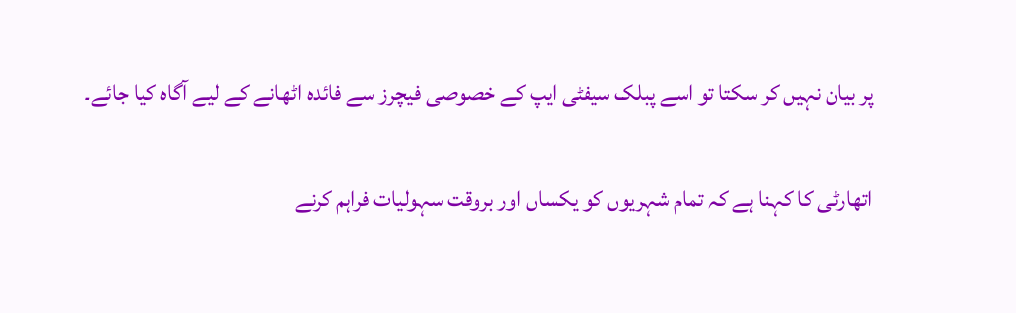پر بیان نہیں کر سکتا تو اسے پبلک سیفٹی ایپ کے خصوصی فیچرز سے فائدہ اٹھانے کے لیے آگاہ کیا جائے۔

اتھارٹی کا کہنا ہے کہ تمام شہریوں کو یکساں اور بروقت سہولیات فراہم کرنے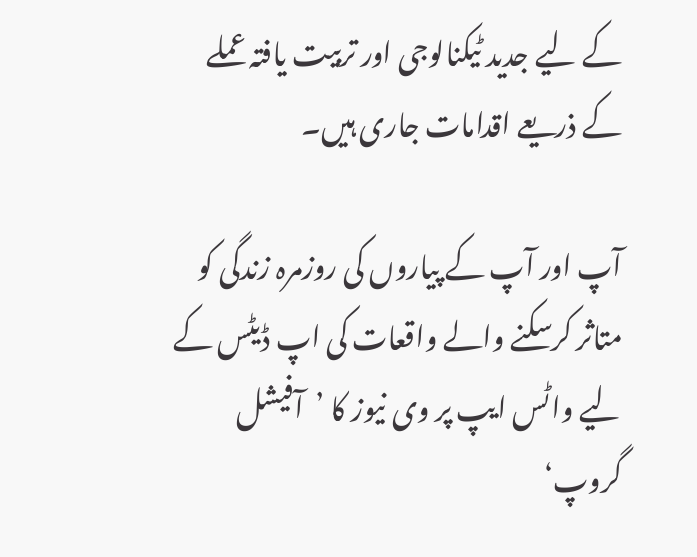کے لیے جدید ٹیکنالوجی اور تربیت یافتہ عملے کے ذریعے اقدامات جاری ہیں۔

آپ اور آپ کے پیاروں کی روزمرہ زندگی کو متاثر کرسکنے والے واقعات کی اپ ڈیٹس کے لیے واٹس ایپ پر وی نیوز کا ’آفیشل گروپ‘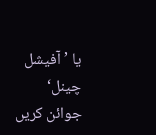یا ’آفیشل چینل‘ جوائن کریں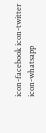icon-facebook icon-twitter icon-whatsapp